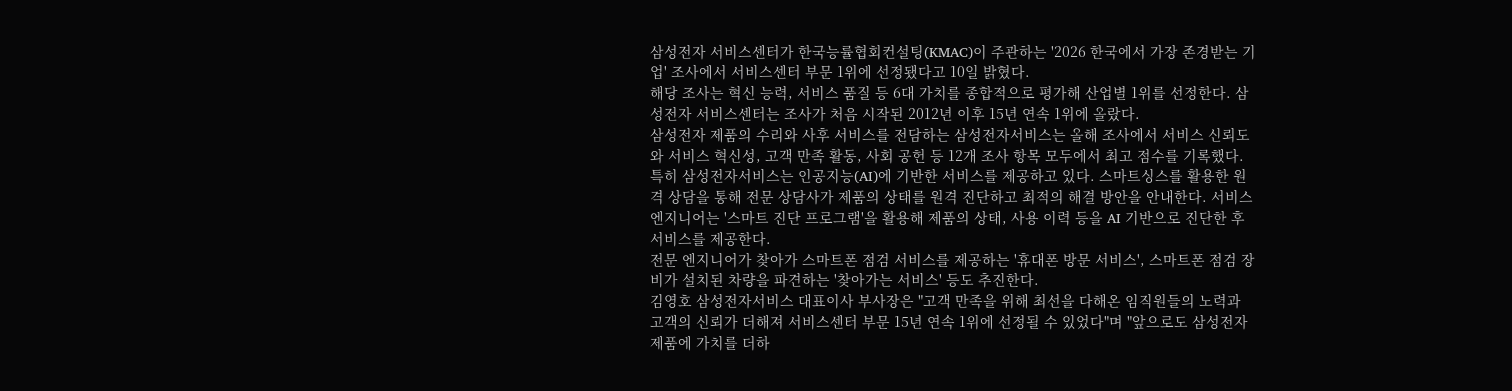삼성전자 서비스센터가 한국능률협회컨설팅(KMAC)이 주관하는 '2026 한국에서 가장 존경받는 기업' 조사에서 서비스센터 부문 1위에 선정됐다고 10일 밝혔다.
해당 조사는 혁신 능력, 서비스 품질 등 6대 가치를 종합적으로 평가해 산업별 1위를 선정한다. 삼성전자 서비스센터는 조사가 처음 시작된 2012년 이후 15년 연속 1위에 올랐다.
삼성전자 제품의 수리와 사후 서비스를 전담하는 삼성전자서비스는 올해 조사에서 서비스 신뢰도와 서비스 혁신성, 고객 만족 활동, 사회 공헌 등 12개 조사 항목 모두에서 최고 점수를 기록했다.
특히 삼성전자서비스는 인공지능(AI)에 기반한 서비스를 제공하고 있다. 스마트싱스를 활용한 원격 상담을 통해 전문 상담사가 제품의 상태를 원격 진단하고 최적의 해결 방안을 안내한다. 서비스 엔지니어는 '스마트 진단 프로그램'을 활용해 제품의 상태, 사용 이력 등을 AI 기반으로 진단한 후 서비스를 제공한다.
전문 엔지니어가 찾아가 스마트폰 점검 서비스를 제공하는 '휴대폰 방문 서비스', 스마트폰 점검 장비가 설치된 차량을 파견하는 '찾아가는 서비스' 등도 추진한다.
김영호 삼성전자서비스 대표이사 부사장은 "고객 만족을 위해 최선을 다해온 임직원들의 노력과 고객의 신뢰가 더해져 서비스센터 부문 15년 연속 1위에 선정될 수 있었다"며 "앞으로도 삼성전자 제품에 가치를 더하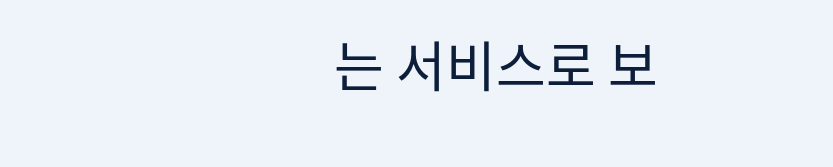는 서비스로 보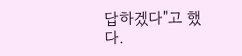답하겠다"고 했다.